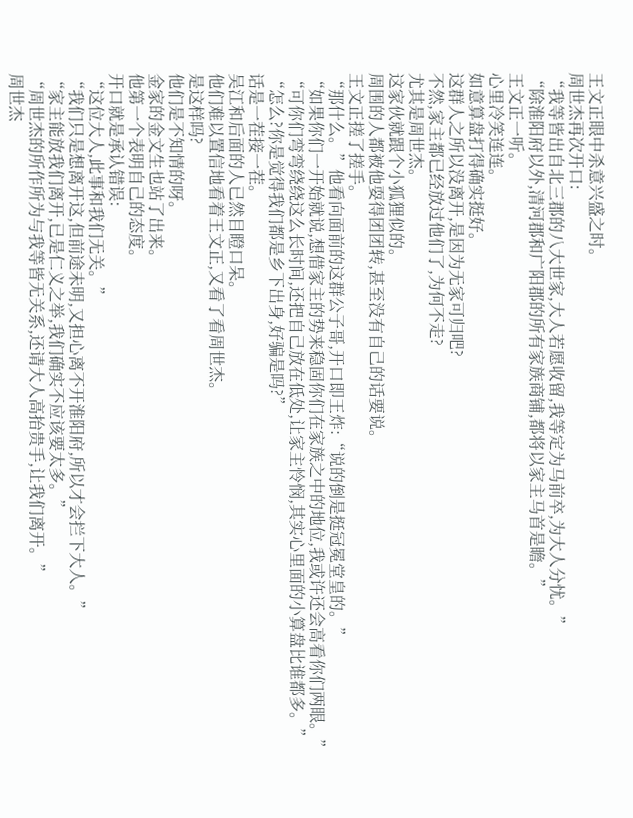王文正眼中杀意兴盛之时。
周世杰再次开口:
“我等皆出自北三郡的八大世家,大人若愿收留,我等定为马前卒,为大人分忧。”
“除淮阳府以外,清河郡和广阳郡的所有家族商铺,都将以家主马首是瞻。”
王文正一听。
心里冷笑连连。
如意算盘打得确实挺好。
这群人之所以没离开,是因为无家可归吧?
不然,家主都已经放过他们了,为何不走?
尤其是周世杰。
这家伙就跟个小狐狸似的。
周围的人都被他耍得团团转,甚至没有自己的话要说。
王文正搓了搓手。
“那什么。”他看向面前的这群公子哥,开口即王炸:“说的倒是挺冠冕堂皇的。”
“如果你们一开始就说,想借家主的势来稳固你们在家族之中的地位,我或许还会高看你们两眼。”
“可你们弯弯绕绕这么长时间,还把自己放在低处,让家主怜悯,其实心里面的小算盘比谁都多。”
“怎么?你是觉得我们都是乡下出身,好骗是吗?”
话是一茬接一茬。
吴江和后面的人已然目瞪口呆。
他们难以置信地看着王文正,又看了看周世杰。
是这样吗?
他们是不知情的呀。
金家的金文生也站了出来。
他第一个表明自己的态度。
开口就是承认错误:
“这位大人,此事和我们无关。”
“我们只是想离开这,但前途未明,又担心离不开淮阳府,所以才会拦下大人。”
“家主能放我们离开,已是仁义之举,我们确实不应该要太多。”
“周世杰的所作所为与我等皆无关系,还请大人高抬贵手,让我们离开。”
周世杰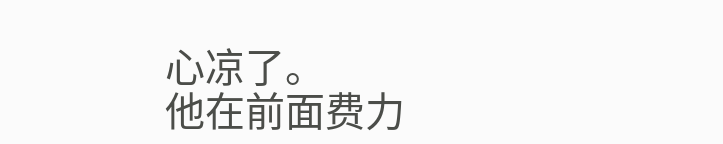心凉了。
他在前面费力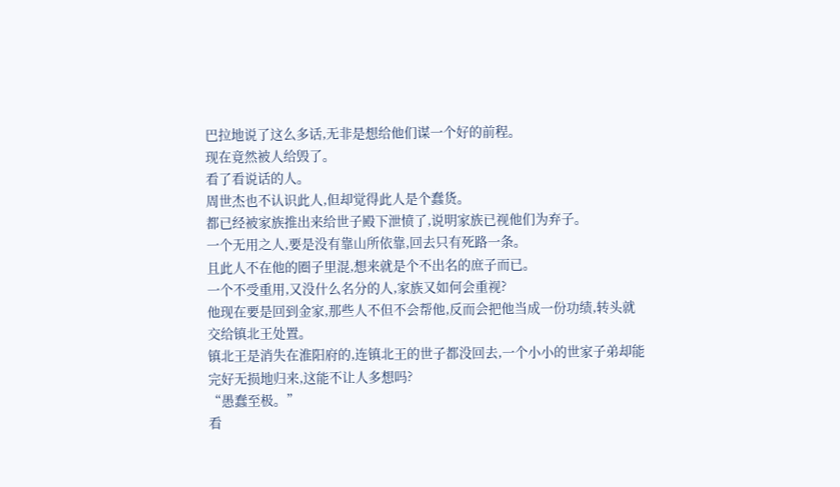巴拉地说了这么多话,无非是想给他们谋一个好的前程。
现在竟然被人给毁了。
看了看说话的人。
周世杰也不认识此人,但却觉得此人是个蠢货。
都已经被家族推出来给世子殿下泄愤了,说明家族已视他们为弃子。
一个无用之人,要是没有靠山所依靠,回去只有死路一条。
且此人不在他的圈子里混,想来就是个不出名的庶子而已。
一个不受重用,又没什么名分的人,家族又如何会重视?
他现在要是回到金家,那些人不但不会帮他,反而会把他当成一份功绩,转头就交给镇北王处置。
镇北王是消失在淮阳府的,连镇北王的世子都没回去,一个小小的世家子弟却能完好无损地归来,这能不让人多想吗?
“愚蠢至极。”
看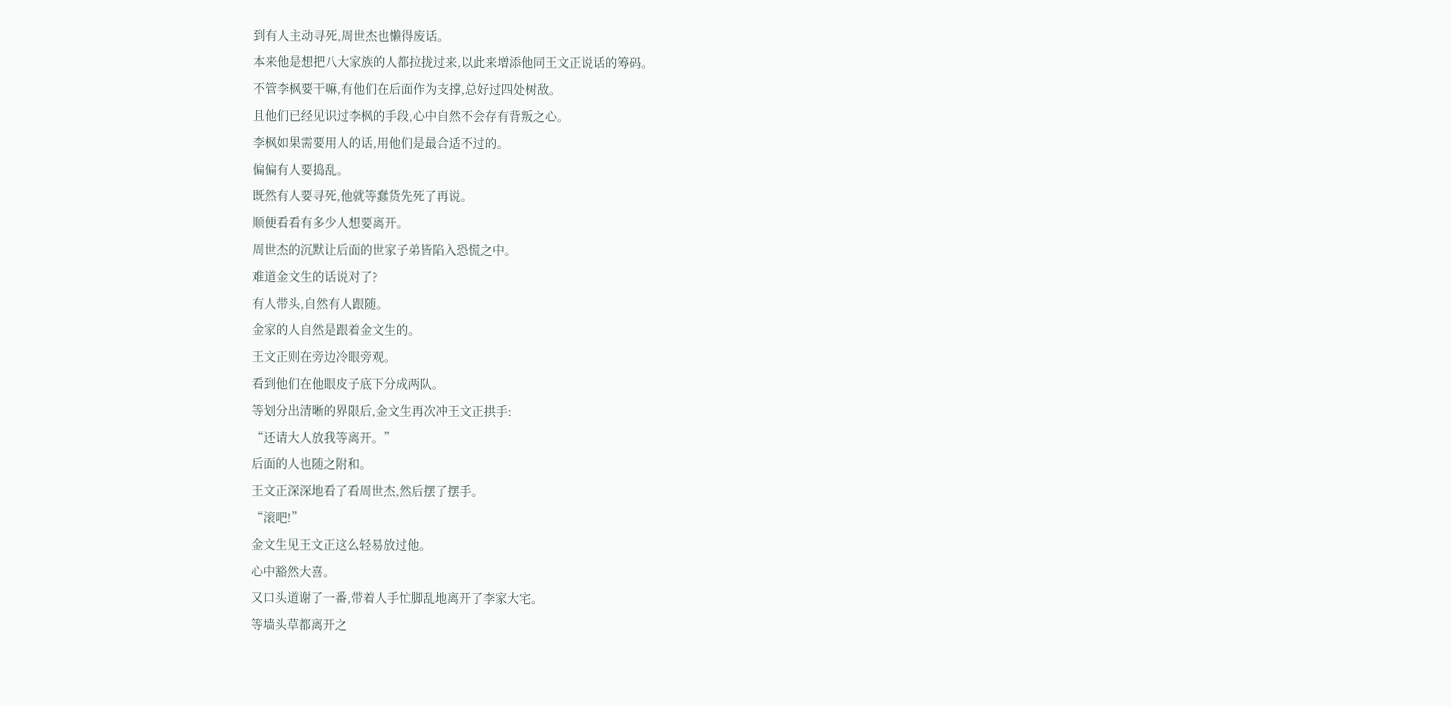到有人主动寻死,周世杰也懒得废话。
本来他是想把八大家族的人都拉拢过来,以此来增添他同王文正说话的筹码。
不管李枫要干嘛,有他们在后面作为支撑,总好过四处树敌。
且他们已经见识过李枫的手段,心中自然不会存有背叛之心。
李枫如果需要用人的话,用他们是最合适不过的。
偏偏有人要捣乱。
既然有人要寻死,他就等蠢货先死了再说。
顺便看看有多少人想要离开。
周世杰的沉默让后面的世家子弟皆陷入恐慌之中。
难道金文生的话说对了?
有人带头,自然有人跟随。
金家的人自然是跟着金文生的。
王文正则在旁边冷眼旁观。
看到他们在他眼皮子底下分成两队。
等划分出清晰的界限后,金文生再次冲王文正拱手:
“还请大人放我等离开。”
后面的人也随之附和。
王文正深深地看了看周世杰,然后摆了摆手。
“滚吧!”
金文生见王文正这么轻易放过他。
心中豁然大喜。
又口头道谢了一番,带着人手忙脚乱地离开了李家大宅。
等墙头草都离开之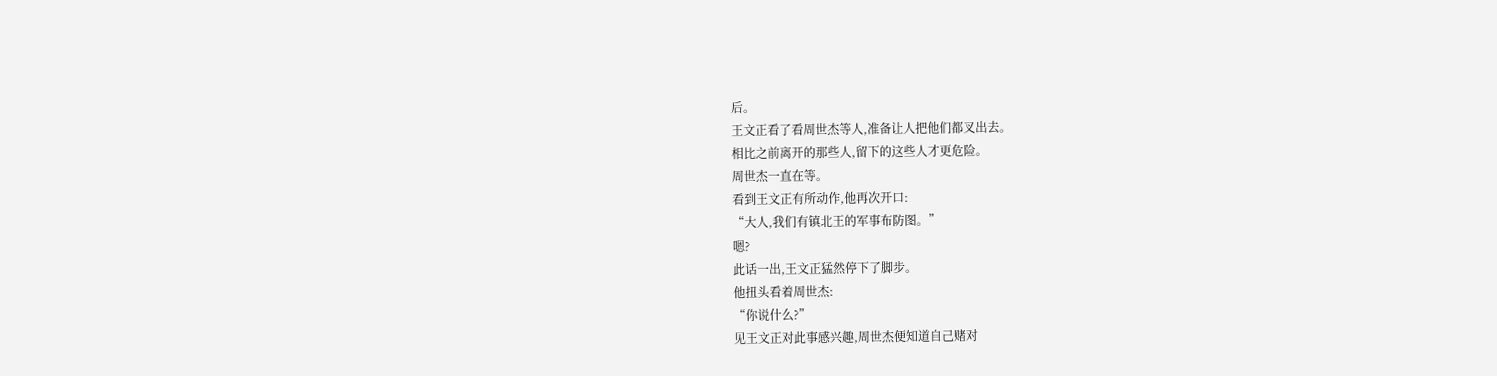后。
王文正看了看周世杰等人,准备让人把他们都叉出去。
相比之前离开的那些人,留下的这些人才更危险。
周世杰一直在等。
看到王文正有所动作,他再次开口:
“大人,我们有镇北王的军事布防图。”
嗯?
此话一出,王文正猛然停下了脚步。
他扭头看着周世杰:
“你说什么?”
见王文正对此事感兴趣,周世杰便知道自己赌对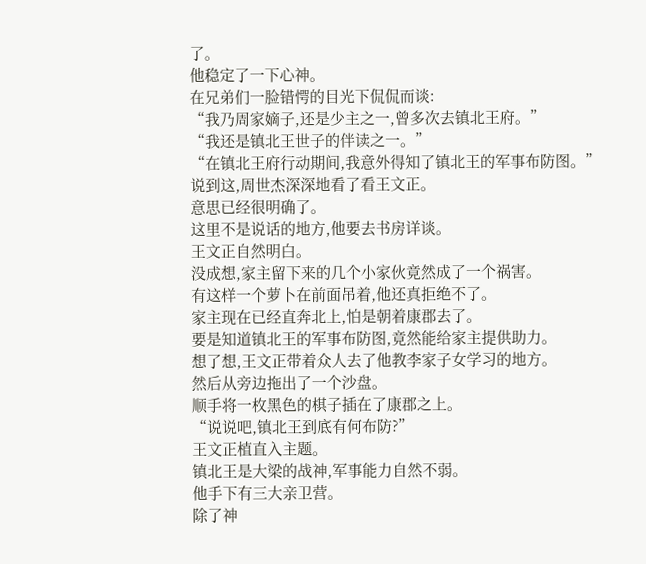了。
他稳定了一下心神。
在兄弟们一脸错愕的目光下侃侃而谈:
“我乃周家嫡子,还是少主之一,曾多次去镇北王府。”
“我还是镇北王世子的伴读之一。”
“在镇北王府行动期间,我意外得知了镇北王的军事布防图。”
说到这,周世杰深深地看了看王文正。
意思已经很明确了。
这里不是说话的地方,他要去书房详谈。
王文正自然明白。
没成想,家主留下来的几个小家伙竟然成了一个祸害。
有这样一个萝卜在前面吊着,他还真拒绝不了。
家主现在已经直奔北上,怕是朝着康郡去了。
要是知道镇北王的军事布防图,竟然能给家主提供助力。
想了想,王文正带着众人去了他教李家子女学习的地方。
然后从旁边拖出了一个沙盘。
顺手将一枚黑色的棋子插在了康郡之上。
“说说吧,镇北王到底有何布防?”
王文正植直入主题。
镇北王是大梁的战神,军事能力自然不弱。
他手下有三大亲卫营。
除了神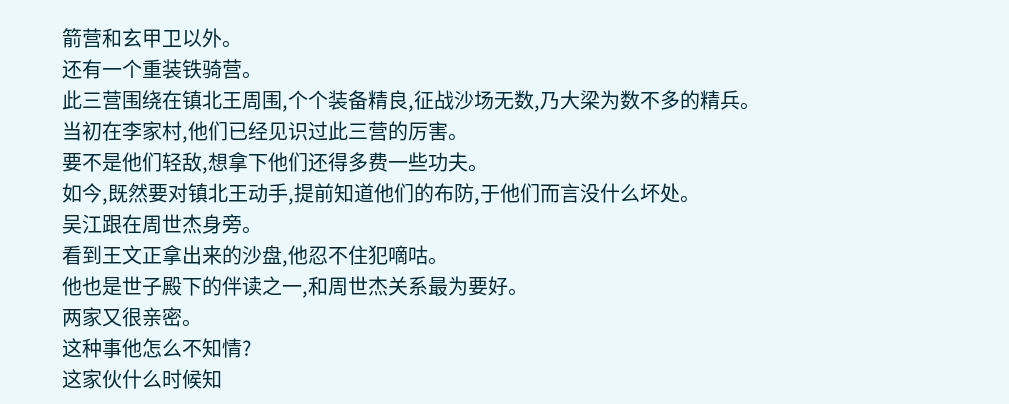箭营和玄甲卫以外。
还有一个重装铁骑营。
此三营围绕在镇北王周围,个个装备精良,征战沙场无数,乃大梁为数不多的精兵。
当初在李家村,他们已经见识过此三营的厉害。
要不是他们轻敌,想拿下他们还得多费一些功夫。
如今,既然要对镇北王动手,提前知道他们的布防,于他们而言没什么坏处。
吴江跟在周世杰身旁。
看到王文正拿出来的沙盘,他忍不住犯嘀咕。
他也是世子殿下的伴读之一,和周世杰关系最为要好。
两家又很亲密。
这种事他怎么不知情?
这家伙什么时候知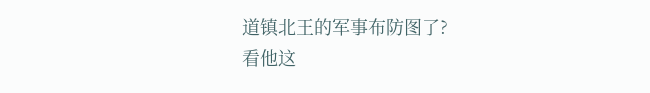道镇北王的军事布防图了?
看他这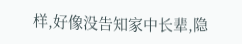样,好像没告知家中长辈,隐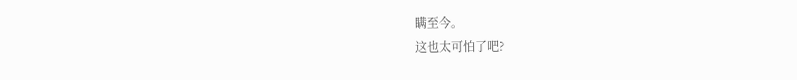瞒至今。
这也太可怕了吧?